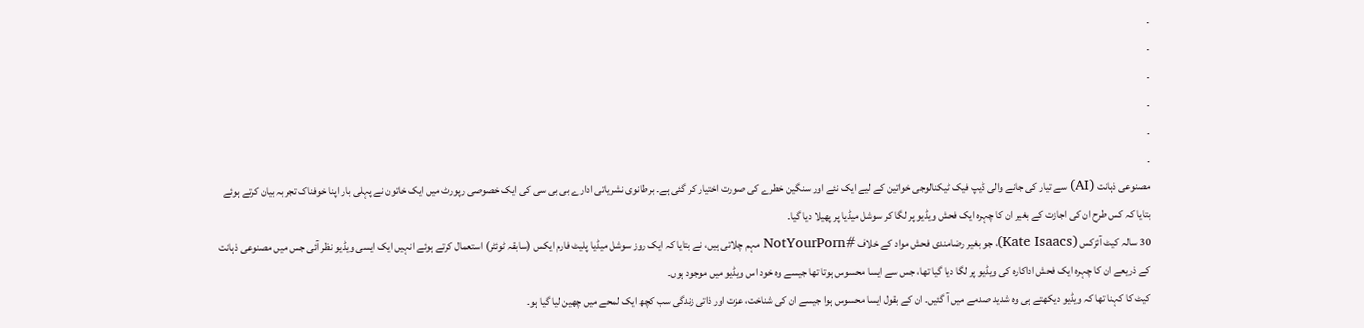۔
۔
۔
۔
۔
۔
مصنوعی ذہانت (AI) سے تیار کی جانے والی ڈیپ فیک ٹیکنالوجی خواتین کے لیے ایک نئے اور سنگین خطرے کی صورت اختیار کر گئی ہے۔ برطانوی نشریاتی ادارے بی بی سی کی ایک خصوصی رپورٹ میں ایک خاتون نے پہلی بار اپنا خوفناک تجربہ بیان کرتے ہوئے بتایا کہ کس طرح ان کی اجازت کے بغیر ان کا چہرہ ایک فحش ویڈیو پر لگا کر سوشل میڈیا پر پھیلا دیا گیا۔
30 سالہ کیٹ آئزکس (Kate Isaacs)، جو بغیر رضامندی فحش مواد کے خلاف #NotYourPorn مہم چلاتی ہیں، نے بتایا کہ ایک روز سوشل میڈیا پلیٹ فارم ایکس (سابقہ ٹوئٹر) استعمال کرتے ہوئے انہیں ایک ایسی ویڈیو نظر آئی جس میں مصنوعی ذہانت کے ذریعے ان کا چہرہ ایک فحش اداکارہ کی ویڈیو پر لگا دیا گیا تھا، جس سے ایسا محسوس ہوتا تھا جیسے وہ خود اس ویڈیو میں موجود ہوں۔
کیٹ کا کہنا تھا کہ ویڈیو دیکھتے ہی وہ شدید صدمے میں آ گئیں۔ ان کے بقول ایسا محسوس ہوا جیسے ان کی شناخت، عزت اور ذاتی زندگی سب کچھ ایک لمحے میں چھین لیا گیا ہو۔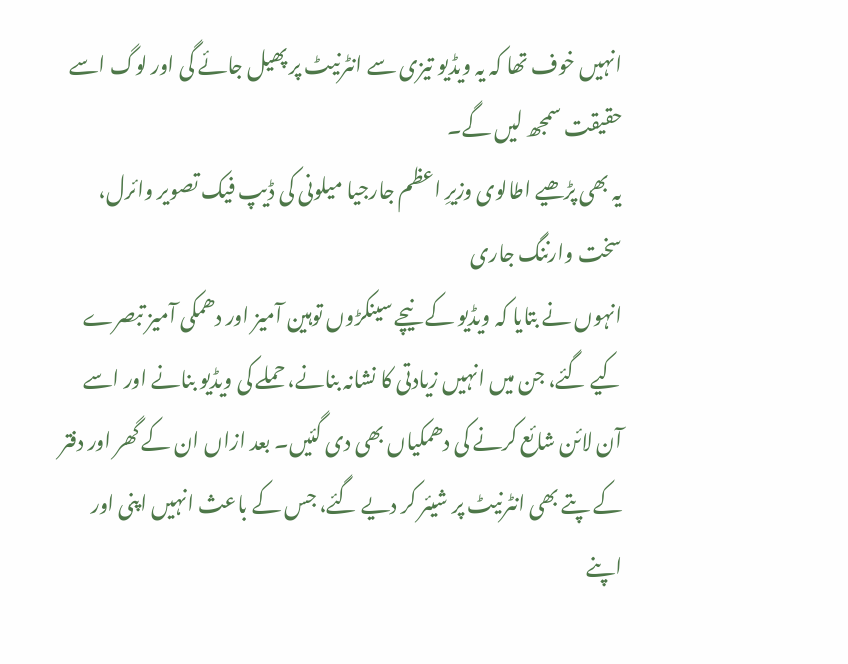انہیں خوف تھا کہ یہ ویڈیو تیزی سے انٹرنیٹ پر پھیل جائے گی اور لوگ اسے حقیقت سمجھ لیں گے۔
یہ بھی پڑھیے اطالوی وزیرِ اعظم جارجیا میلونی کی ڈیپ فیک تصویر وائرل، سخت وارننگ جاری
انہوں نے بتایا کہ ویڈیو کے نیچے سینکڑوں توہین آمیز اور دھمکی آمیز تبصرے کیے گئے، جن میں انہیں زیادتی کا نشانہ بنانے، حملے کی ویڈیو بنانے اور اسے آن لائن شائع کرنے کی دھمکیاں بھی دی گئیں۔ بعد ازاں ان کے گھر اور دفتر کے پتے بھی انٹرنیٹ پر شیئر کر دیے گئے، جس کے باعث انہیں اپنی اور اپنے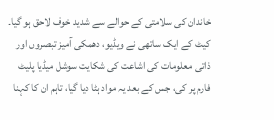خاندان کی سلامتی کے حوالے سے شدید خوف لاحق ہو گیا۔
کیٹ کے ایک ساتھی نے ویڈیو، دھمکی آمیز تبصروں اور ذاتی معلومات کی اشاعت کی شکایت سوشل میڈیا پلیٹ فارم پر کی، جس کے بعد یہ مواد ہٹا دیا گیا، تاہم ان کا کہنا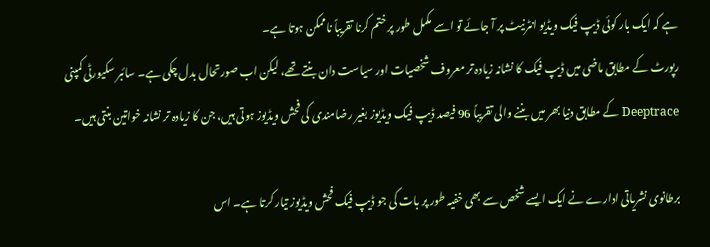ہے کہ ایک بار کوئی ڈیپ فیک ویڈیو انٹرنیٹ پر آ جائے تو اسے مکمل طور پر ختم کرنا تقریباً ناممکن ہوتا ہے۔
رپورٹ کے مطابق ماضی میں ڈیپ فیک کا نشانہ زیادہ تر معروف شخصیات اور سیاست دان بنتے تھے، لیکن اب صورتحال بدل چکی ہے۔ سائبر سکیورٹی کمپنی Deeptrace کے مطابق دنیا بھر میں بننے والی تقریباً 96 فیصد ڈیپ فیک ویڈیوز بغیر رضامندی کی فحش ویڈیوز ہوتی ہیں، جن کا زیادہ تر نشانہ خواتین بنتی ہیں۔

برطانوی نشریاتی ادارے نے ایک ایسے شخص سے بھی خفیہ طور پر بات کی جو ڈیپ فیک فحش ویڈیوز تیار کرتا ہے۔ اس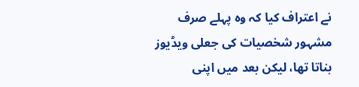نے اعتراف کیا کہ وہ پہلے صرف مشہور شخصیات کی جعلی ویڈیوز بناتا تھا، لیکن بعد میں اپنی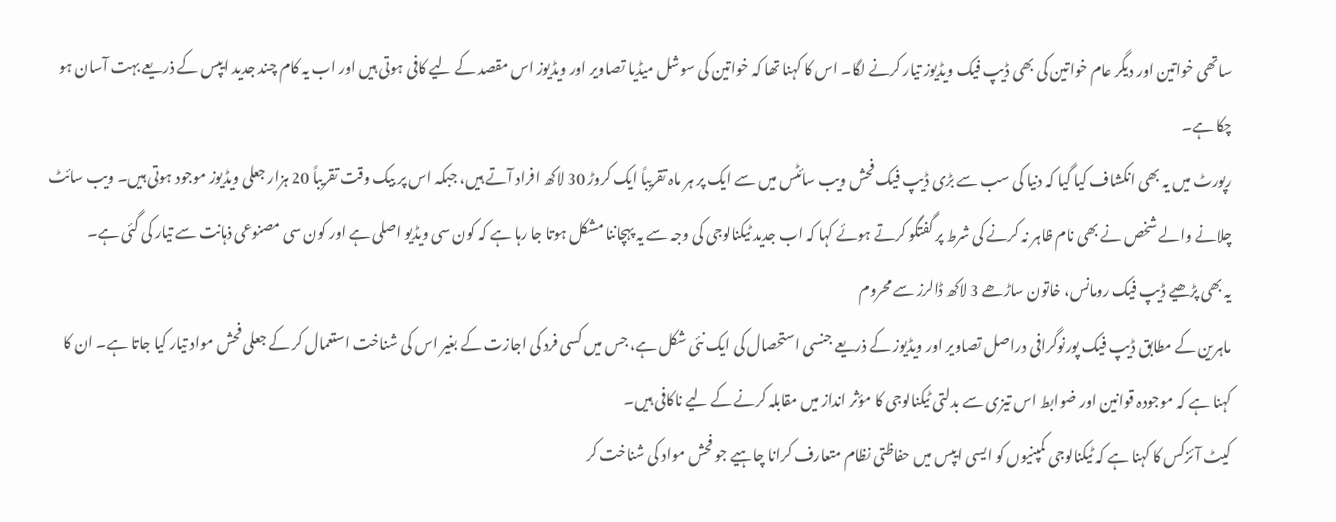ساتھی خواتین اور دیگر عام خواتین کی بھی ڈیپ فیک ویڈیوز تیار کرنے لگا۔ اس کا کہنا تھا کہ خواتین کی سوشل میڈیا تصاویر اور ویڈیوز اس مقصد کے لیے کافی ہوتی ہیں اور اب یہ کام چند جدید ایپس کے ذریعے بہت آسان ہو چکا ہے۔
رپورٹ میں یہ بھی انکشاف کیا گیا کہ دنیا کی سب سے بڑی ڈیپ فیک فحش ویب سائٹس میں سے ایک پر ہر ماہ تقریباً ایک کروڑ 30 لاکھ افراد آتے ہیں، جبکہ اس پر بیک وقت تقریباً 20 ہزار جعلی ویڈیوز موجود ہوتی ہیں۔ ویب سائٹ چلانے والے شخص نے بھی نام ظاہر نہ کرنے کی شرط پر گفتگو کرتے ہوئے کہا کہ اب جدید ٹیکنالوجی کی وجہ سے یہ پہچاننا مشکل ہوتا جا رہا ہے کہ کون سی ویڈیو اصلی ہے اور کون سی مصنوعی ذہانت سے تیار کی گئی ہے۔
یہ بھی پڑھیے ڈیپ فیک رومانس، خاتون ساڑھے 3 لاکھ ڈالرز سے محروم
ماہرین کے مطابق ڈیپ فیک پورنوگرافی دراصل تصاویر اور ویڈیوز کے ذریعے جنسی استحصال کی ایک نئی شکل ہے، جس میں کسی فرد کی اجازت کے بغیر اس کی شناخت استعمال کر کے جعلی فحش مواد تیار کیا جاتا ہے۔ ان کا کہنا ہے کہ موجودہ قوانین اور ضوابط اس تیزی سے بدلتی ٹیکنالوجی کا مؤثر انداز میں مقابلہ کرنے کے لیے ناکافی ہیں۔
کیٹ آئزکس کا کہنا ہے کہ ٹیکنالوجی کمپنیوں کو ایسی ایپس میں حفاظتی نظام متعارف کرانا چاہیے جو فحش مواد کی شناخت کر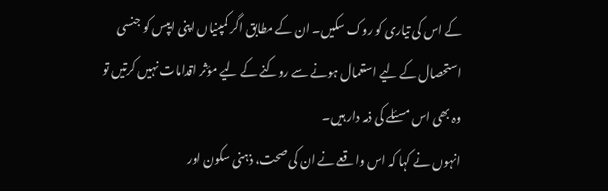کے اس کی تیاری کو روک سکیں۔ ان کے مطابق اگر کمپنیاں اپنی ایپس کو جنسی استحصال کے لیے استعمال ہونے سے روکنے کے لیے مؤثر اقدامات نہیں کرتیں تو وہ بھی اس مسئلے کی ذمہ دار ہیں۔
انہوں نے کہا کہ اس واقعے نے ان کی صحت، ذہنی سکون اور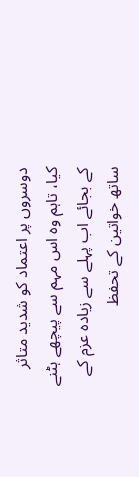دوسروں پر اعتماد کو شدید متاثر کیا، تاہم وہ اس مہم سے پیچھے ہٹنے کے بجائے اب پہلے سے زیادہ عزم کے ساتھ خواتین کے تحفظ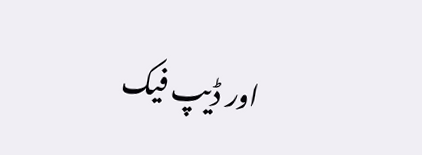اور ڈیپ فیک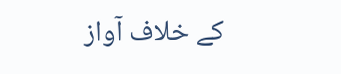کے خلاف آواز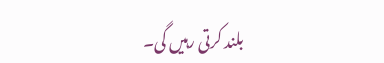بلند کرتی رہیں گی۔